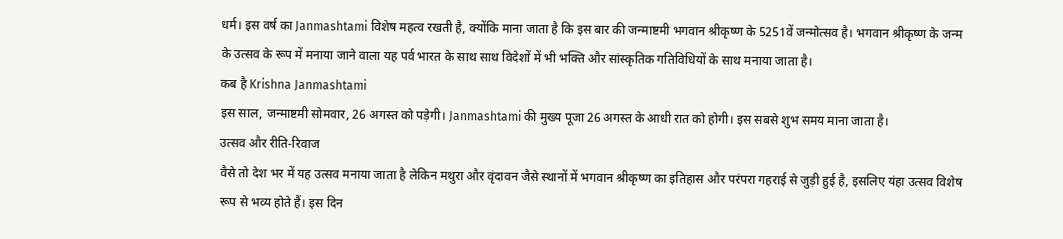धर्म। इस वर्ष का Janmashtami विशेष महत्व रखती है, क्योंकि माना जाता है कि इस बार की जन्माष्टमी भगवान श्रीकृष्ण के 5251वें जन्मोत्सव है। भगवान श्रीकृष्ण के जन्म के उत्सव के रूप में मनाया जाने वाला यह पर्व भारत के साथ साथ विदेशों में भी भक्ति और सांस्कृतिक गतिविधियों के साथ मनाया जाता है।
कब है Krishna Janmashtami
इस साल, जन्माष्टमी सोमवार, 26 अगस्त को पड़ेगी। Janmashtami की मुख्य पूजा 26 अगस्त के आधी रात को होगी। इस सबसे शुभ समय माना जाता है।
उत्सव और रीति-रिवाज
वैसे तो देश भर में यह उत्सव मनाया जाता है लेकिन मथुरा और वृंदावन जैसे स्थानों में भगवान श्रीकृष्ण का इतिहास और परंपरा गहराई से जुड़ी हुई है, इसलिए यंहा उत्सव विशेष रूप से भव्य होते हैं। इस दिन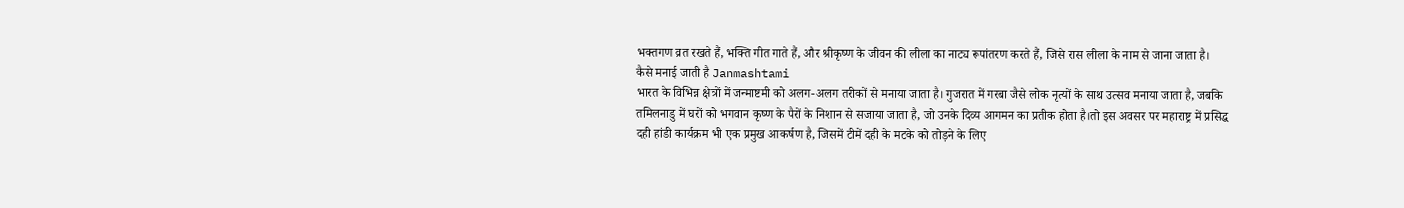भक्तगण व्रत रखते हैं, भक्ति गीत गाते हैं, और श्रीकृष्ण के जीवन की लीला का नाट्य रूपांतरण करते हैं, जिसे रास लीला के नाम से जाना जाता है।
कैसे मनाई जाती है Janmashtami
भारत के विभिन्न क्षेत्रों में जन्माष्टमी को अलग-अलग तरीकों से मनाया जाता है। गुजरात में गरबा जैसे लोक नृत्यों के साथ उत्सव मनाया जाता है, जबकि तमिलनाडु में घरों को भगवान कृष्ण के पैरों के निशान से सजाया जाता है, जो उनके दिव्य आगमन का प्रतीक होता है।तो इस अवसर पर महाराष्ट्र में प्रसिद्ध दही हांडी कार्यक्रम भी एक प्रमुख आकर्षण है, जिसमें टीमें दही के मटके को तोड़ने के लिए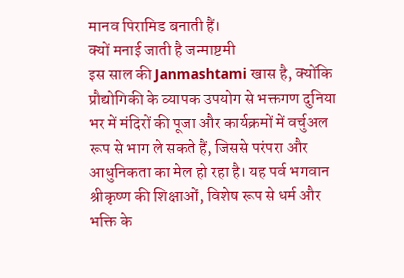मानव पिरामिड बनाती हैं।
क्यों मनाई जाती है जन्माष्टमी
इस साल की Janmashtami खास है, क्योंकि प्रौद्योगिकी के व्यापक उपयोग से भक्तगण दुनिया भर में मंदिरों की पूजा और कार्यक्रमों में वर्चुअल रूप से भाग ले सकते हैं, जिससे परंपरा और आधुनिकता का मेल हो रहा है। यह पर्व भगवान श्रीकृष्ण की शिक्षाओं, विशेष रूप से धर्म और भक्ति के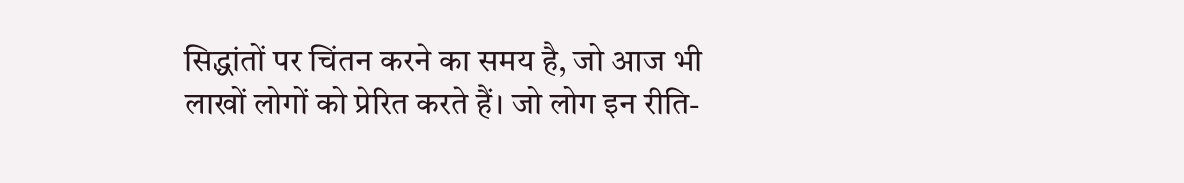सिद्धांतों पर चिंतन करने का समय है, जो आज भी लाखों लोगों को प्रेरित करते हैं। जो लोग इन रीति-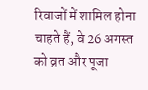रिवाजों में शामिल होना चाहते हैं, वे 26 अगस्त को व्रत और पूजा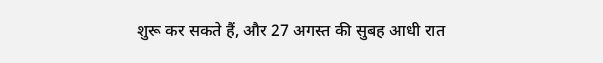शुरू कर सकते हैं, और 27 अगस्त की सुबह आधी रात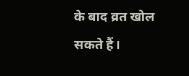के बाद व्रत खोल सकते हैं।